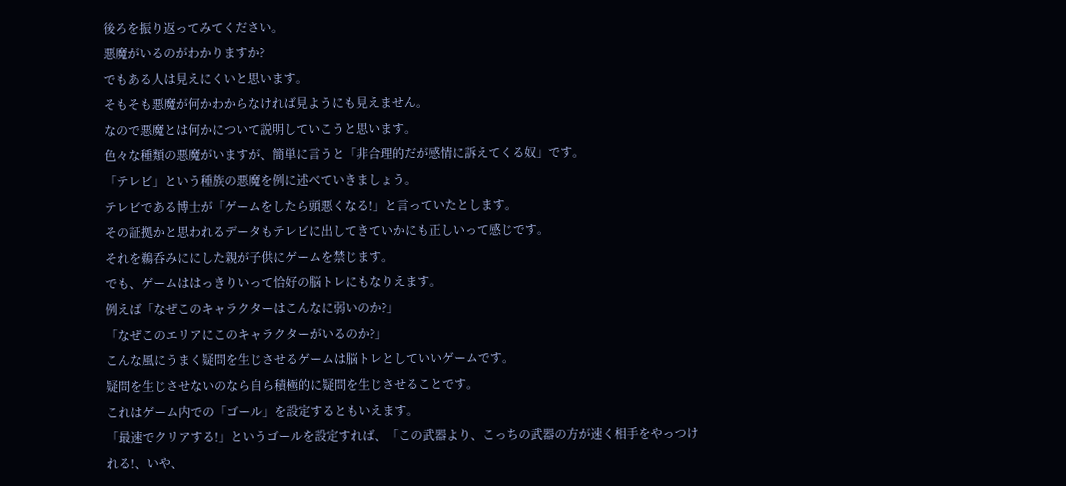後ろを振り返ってみてください。
悪魔がいるのがわかりますか?
でもある人は見えにくいと思います。
そもそも悪魔が何かわからなければ見ようにも見えません。
なので悪魔とは何かについて説明していこうと思います。
色々な種類の悪魔がいますが、簡単に言うと「非合理的だが感情に訴えてくる奴」です。
「テレビ」という種族の悪魔を例に述べていきましょう。
テレビである博士が「ゲームをしたら頭悪くなる!」と言っていたとします。
その証拠かと思われるデータもテレビに出してきていかにも正しいって感じです。
それを鵜呑みににした親が子供にゲームを禁じます。
でも、ゲームははっきりいって恰好の脳トレにもなりえます。
例えば「なぜこのキャラクターはこんなに弱いのか?」
「なぜこのエリアにこのキャラクターがいるのか?」
こんな風にうまく疑問を生じさせるゲームは脳トレとしていいゲームです。
疑問を生じさせないのなら自ら積極的に疑問を生じさせることです。
これはゲーム内での「ゴール」を設定するともいえます。
「最速でクリアする!」というゴールを設定すれば、「この武器より、こっちの武器の方が速く相手をやっつけれる!、いや、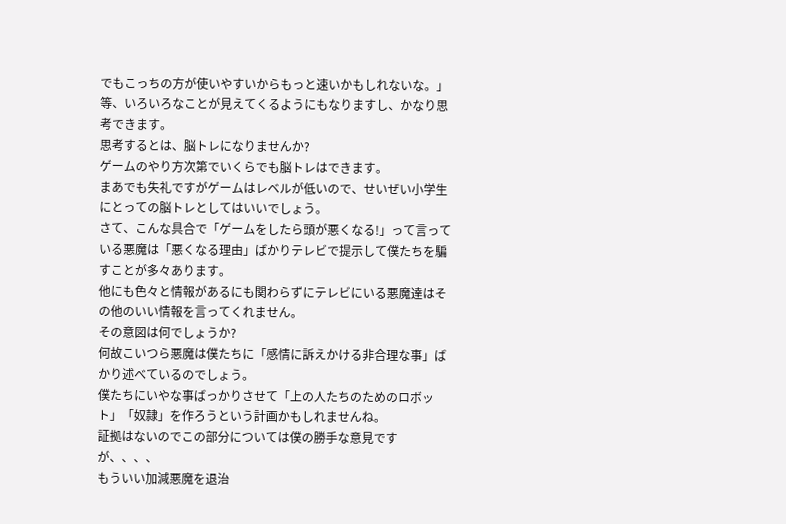でもこっちの方が使いやすいからもっと速いかもしれないな。」
等、いろいろなことが見えてくるようにもなりますし、かなり思考できます。
思考するとは、脳トレになりませんか?
ゲームのやり方次第でいくらでも脳トレはできます。
まあでも失礼ですがゲームはレベルが低いので、せいぜい小学生にとっての脳トレとしてはいいでしょう。
さて、こんな具合で「ゲームをしたら頭が悪くなる!」って言っている悪魔は「悪くなる理由」ばかりテレビで提示して僕たちを騙すことが多々あります。
他にも色々と情報があるにも関わらずにテレビにいる悪魔達はその他のいい情報を言ってくれません。
その意図は何でしょうか?
何故こいつら悪魔は僕たちに「感情に訴えかける非合理な事」ばかり述べているのでしょう。
僕たちにいやな事ばっかりさせて「上の人たちのためのロボット」「奴隷」を作ろうという計画かもしれませんね。
証拠はないのでこの部分については僕の勝手な意見ですが、、、、
もういい加減悪魔を退治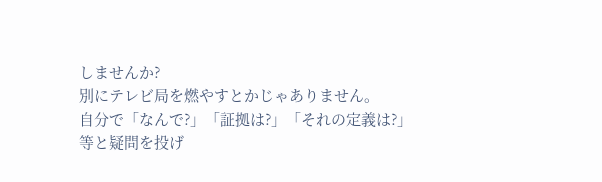しませんか?
別にテレビ局を燃やすとかじゃありません。
自分で「なんで?」「証拠は?」「それの定義は?」
等と疑問を投げ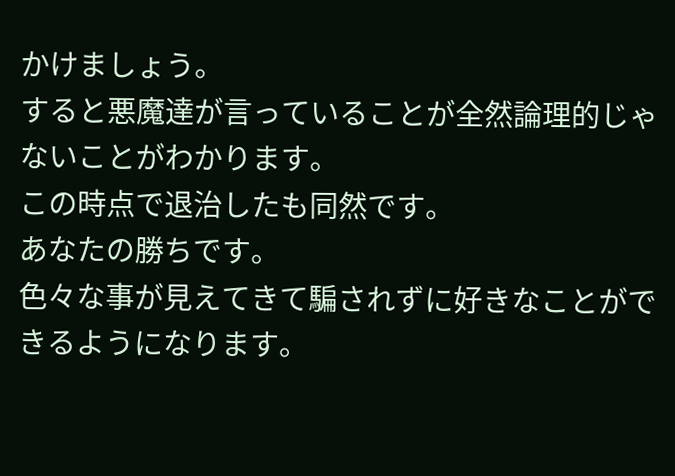かけましょう。
すると悪魔達が言っていることが全然論理的じゃないことがわかります。
この時点で退治したも同然です。
あなたの勝ちです。
色々な事が見えてきて騙されずに好きなことができるようになります。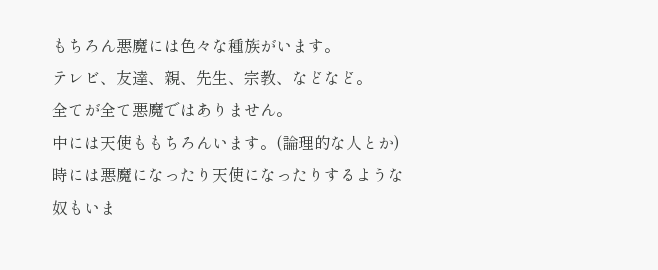もちろん悪魔には色々な種族がいます。
テレビ、友達、親、先生、宗教、などなど。
全てが全て悪魔ではありません。
中には天使ももちろんいます。(論理的な人とか)
時には悪魔になったり天使になったりするような奴もいま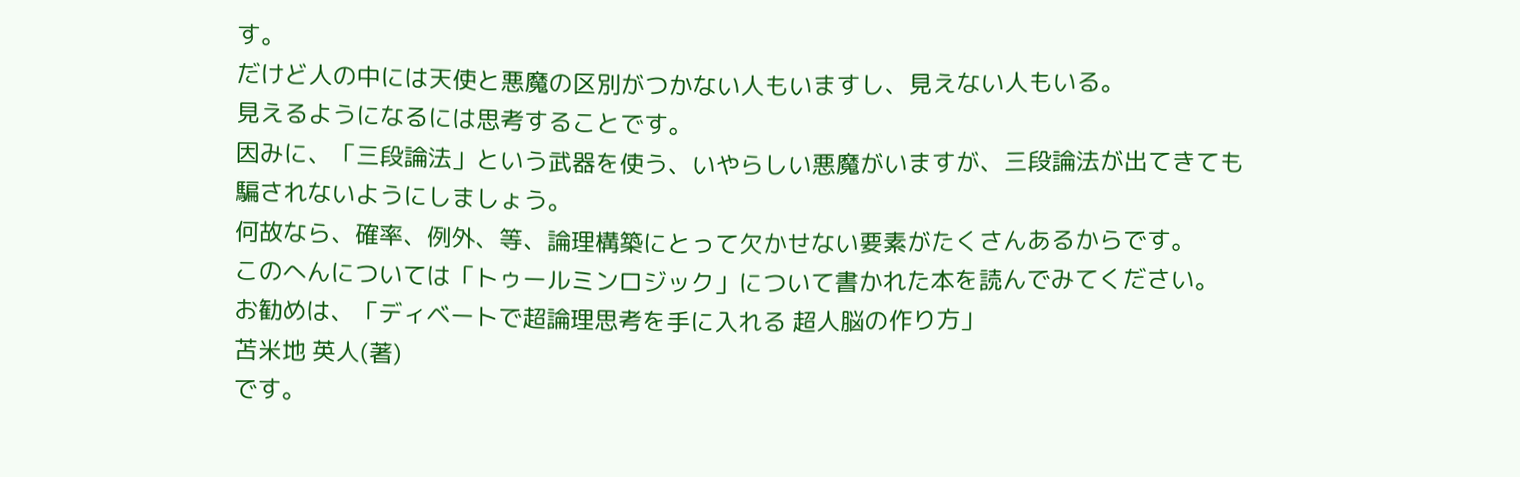す。
だけど人の中には天使と悪魔の区別がつかない人もいますし、見えない人もいる。
見えるようになるには思考することです。
因みに、「三段論法」という武器を使う、いやらしい悪魔がいますが、三段論法が出てきても騙されないようにしましょう。
何故なら、確率、例外、等、論理構築にとって欠かせない要素がたくさんあるからです。
このへんについては「トゥールミンロジック」について書かれた本を読んでみてください。
お勧めは、「ディベートで超論理思考を手に入れる 超人脳の作り方」
苫米地 英人(著)
です。